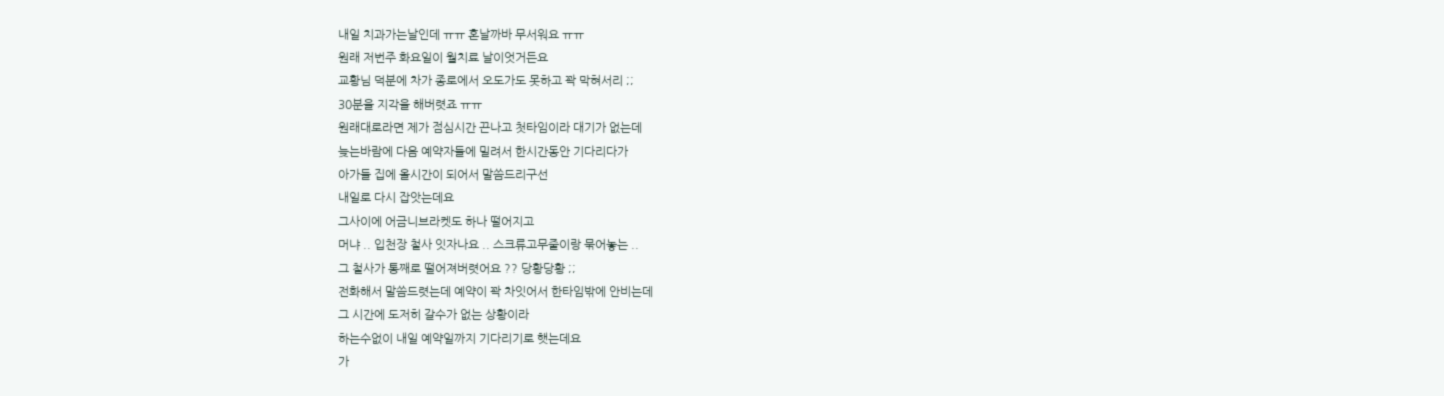내일 치과가는날인데 ㅠㅠ 혼날까바 무서워요 ㅠㅠ
원래 저번주 화요일이 월치료 날이엇거든요
교황님 덕분에 차가 종로에서 오도가도 못하고 꽉 막혀서리 ;;
30분을 지각을 해버렷죠 ㅠㅠ
원래대로라면 제가 점심시간 끈나고 첫타임이라 대기가 없는데
늦는바람에 다음 예약자들에 밀려서 한시간동안 기다리다가
아가들 집에 올시간이 되어서 말씀드리구선
내일로 다시 잡앗는데요
그사이에 어금니브라켓도 하나 떨어지고
머냐 .. 입천장 철사 잇자나요 .. 스크류고무줄이랑 묶어놓는 ..
그 철사가 통째로 떨어져버렷어요 ?? 당황당황 ;;
전화해서 말씀드렷는데 예약이 꽉 차잇어서 한타임밖에 안비는데
그 시간에 도저히 갈수가 없는 상황이라
하는수없이 내일 예약일까지 기다리기로 햇는데요
가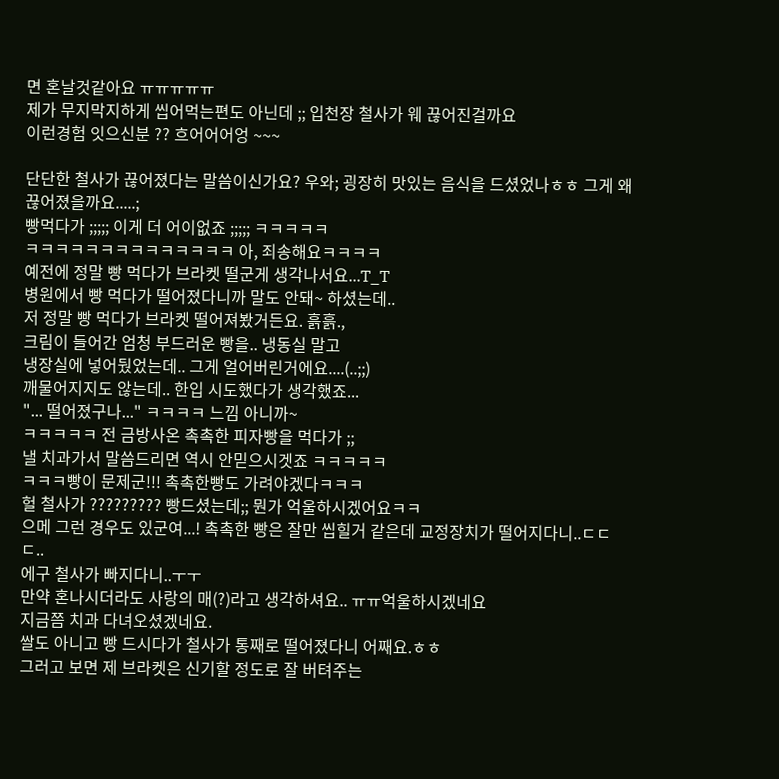면 혼날것같아요 ㅠㅠㅠㅠㅠ
제가 무지막지하게 씹어먹는편도 아닌데 ;; 입천장 철사가 웨 끊어진걸까요
이런경험 잇으신분 ?? 흐어어어엉 ~~~

단단한 철사가 끊어졌다는 말씀이신가요? 우와; 굉장히 맛있는 음식을 드셨었나ㅎㅎ 그게 왜 끊어졌을까요.....;
빵먹다가 ;;;;; 이게 더 어이없죠 ;;;;; ㅋㅋㅋㅋㅋ
ㅋㅋㅋㅋㅋㅋㅋㅋㅋㅋㅋㅋㅋㅋ 아, 죄송해요ㅋㅋㅋㅋ
예전에 정말 빵 먹다가 브라켓 떨군게 생각나서요...T_T
병원에서 빵 먹다가 떨어졌다니까 말도 안돼~ 하셨는데..
저 정말 빵 먹다가 브라켓 떨어져봤거든요. 흙흙.,
크림이 들어간 엄청 부드러운 빵을.. 냉동실 말고
냉장실에 넣어뒀었는데.. 그게 얼어버린거에요....(..;;)
깨물어지지도 않는데.. 한입 시도했다가 생각했죠...
"... 떨어졌구나..." ㅋㅋㅋㅋ 느낌 아니까~
ㅋㅋㅋㅋㅋ 전 금방사온 촉촉한 피자빵을 먹다가 ;;
낼 치과가서 말씀드리면 역시 안믿으시겟죠 ㅋㅋㅋㅋㅋ
ㅋㅋㅋ빵이 문제군!!! 촉촉한빵도 가려야겠다ㅋㅋㅋ
헐 철사가 ????????? 빵드셨는데;; 뭔가 억울하시겠어요ㅋㅋ
으메 그런 경우도 있군여...! 촉촉한 빵은 잘만 씹힐거 같은데 교정장치가 떨어지다니..ㄷㄷㄷ..
에구 철사가 빠지다니..ㅜㅜ
만약 혼나시더라도 사랑의 매(?)라고 생각하셔요.. ㅠㅠ억울하시겠네요
지금쯤 치과 다녀오셨겠네요.
쌀도 아니고 빵 드시다가 철사가 통째로 떨어졌다니 어째요.ㅎㅎ
그러고 보면 제 브라켓은 신기할 정도로 잘 버텨주는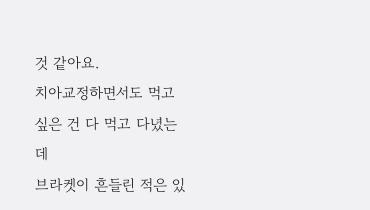것 같아요.
치아교정하면서도 먹고 싶은 건 다 먹고 다녔는데
브라켓이 흔들린 적은 있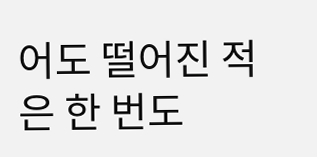어도 떨어진 적은 한 번도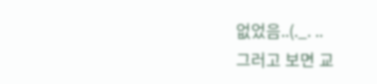없었음..(._. ..
그러고 보면 교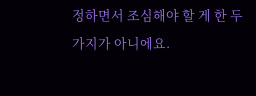정하면서 조심해야 할 게 한 두 가지가 아니에요.